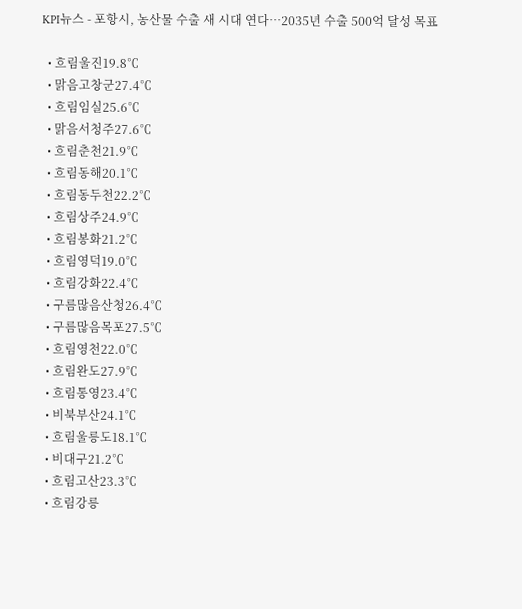KPI뉴스 - 포항시, 농산물 수출 새 시대 연다…2035년 수출 500억 달성 목표

  • 흐림울진19.8℃
  • 맑음고창군27.4℃
  • 흐림임실25.6℃
  • 맑음서청주27.6℃
  • 흐림춘천21.9℃
  • 흐림동해20.1℃
  • 흐림동두천22.2℃
  • 흐림상주24.9℃
  • 흐림봉화21.2℃
  • 흐림영덕19.0℃
  • 흐림강화22.4℃
  • 구름많음산청26.4℃
  • 구름많음목포27.5℃
  • 흐림영천22.0℃
  • 흐림완도27.9℃
  • 흐림통영23.4℃
  • 비북부산24.1℃
  • 흐림울릉도18.1℃
  • 비대구21.2℃
  • 흐림고산23.3℃
  • 흐림강릉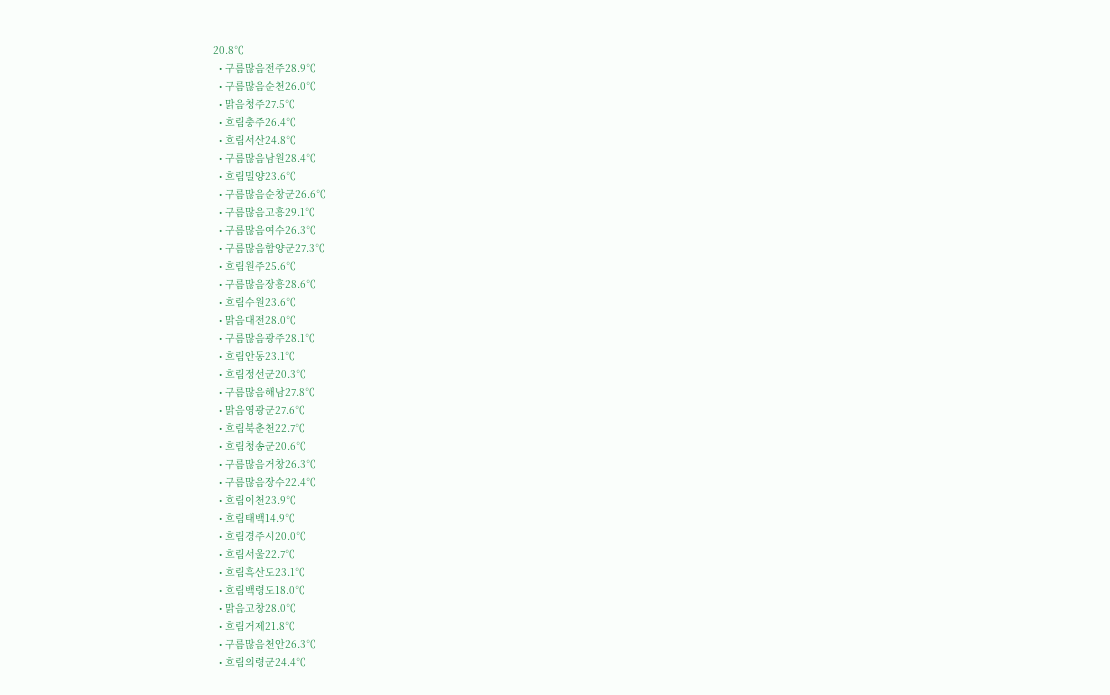20.8℃
  • 구름많음전주28.9℃
  • 구름많음순천26.0℃
  • 맑음청주27.5℃
  • 흐림충주26.4℃
  • 흐림서산24.8℃
  • 구름많음남원28.4℃
  • 흐림밀양23.6℃
  • 구름많음순창군26.6℃
  • 구름많음고흥29.1℃
  • 구름많음여수26.3℃
  • 구름많음함양군27.3℃
  • 흐림원주25.6℃
  • 구름많음장흥28.6℃
  • 흐림수원23.6℃
  • 맑음대전28.0℃
  • 구름많음광주28.1℃
  • 흐림안동23.1℃
  • 흐림정선군20.3℃
  • 구름많음해남27.8℃
  • 맑음영광군27.6℃
  • 흐림북춘천22.7℃
  • 흐림청송군20.6℃
  • 구름많음거창26.3℃
  • 구름많음장수22.4℃
  • 흐림이천23.9℃
  • 흐림태백14.9℃
  • 흐림경주시20.0℃
  • 흐림서울22.7℃
  • 흐림흑산도23.1℃
  • 흐림백령도18.0℃
  • 맑음고창28.0℃
  • 흐림거제21.8℃
  • 구름많음천안26.3℃
  • 흐림의령군24.4℃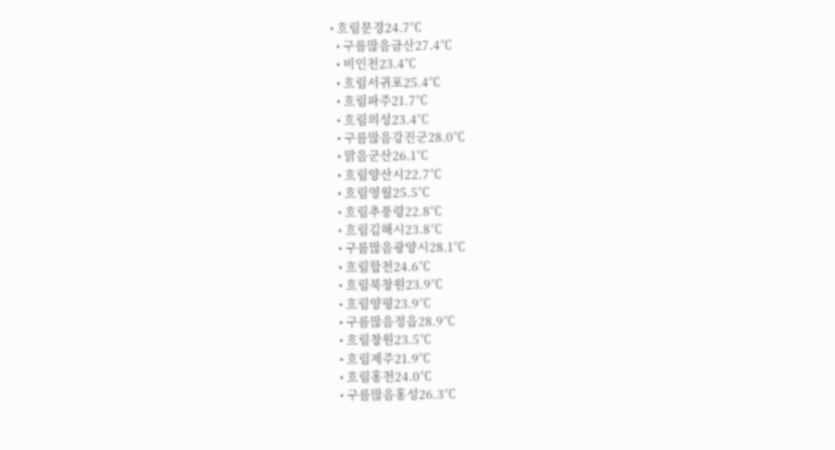• 흐림문경24.7℃
  • 구름많음금산27.4℃
  • 비인천23.4℃
  • 흐림서귀포25.4℃
  • 흐림파주21.7℃
  • 흐림의성23.4℃
  • 구름많음강진군28.0℃
  • 맑음군산26.1℃
  • 흐림양산시22.7℃
  • 흐림영월25.5℃
  • 흐림추풍령22.8℃
  • 흐림김해시23.8℃
  • 구름많음광양시28.1℃
  • 흐림합천24.6℃
  • 흐림북창원23.9℃
  • 흐림양평23.9℃
  • 구름많음정읍28.9℃
  • 흐림창원23.5℃
  • 흐림제주21.9℃
  • 흐림홍천24.0℃
  • 구름많음홍성26.3℃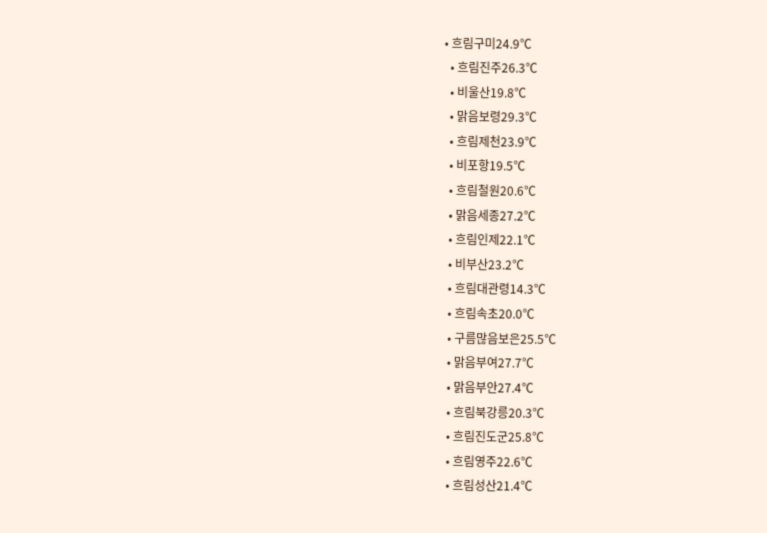• 흐림구미24.9℃
  • 흐림진주26.3℃
  • 비울산19.8℃
  • 맑음보령29.3℃
  • 흐림제천23.9℃
  • 비포항19.5℃
  • 흐림철원20.6℃
  • 맑음세종27.2℃
  • 흐림인제22.1℃
  • 비부산23.2℃
  • 흐림대관령14.3℃
  • 흐림속초20.0℃
  • 구름많음보은25.5℃
  • 맑음부여27.7℃
  • 맑음부안27.4℃
  • 흐림북강릉20.3℃
  • 흐림진도군25.8℃
  • 흐림영주22.6℃
  • 흐림성산21.4℃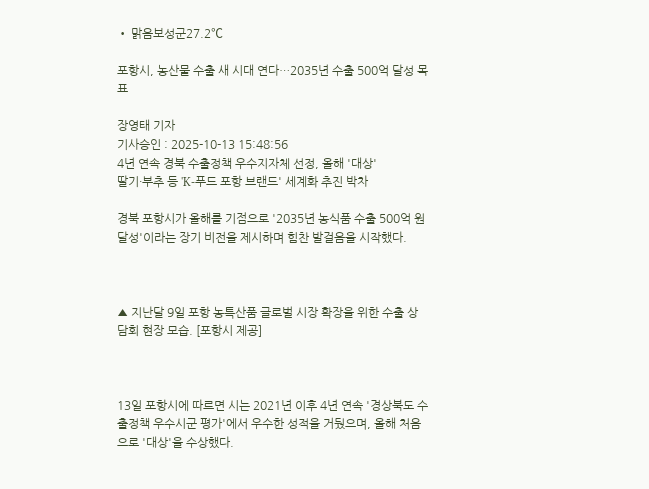• 맑음보성군27.2℃

포항시, 농산물 수출 새 시대 연다…2035년 수출 500억 달성 목표

장영태 기자
기사승인 : 2025-10-13 15:48:56
4년 연속 경북 수출정책 우수지자체 선정, 올해 '대상'
딸기·부추 등 'K-푸드 포항 브랜드' 세계화 추진 박차

경북 포항시가 올해를 기점으로 '2035년 농식품 수출 500억 원 달성'이라는 장기 비전을 제시하며 힘찬 발걸음을 시작했다.



▲ 지난달 9일 포항 농특산품 글로벌 시장 확장을 위한 수출 상담회 현장 모습. [포항시 제공]



13일 포항시에 따르면 시는 2021년 이후 4년 연속 '경상북도 수출정책 우수시군 평가'에서 우수한 성적을 거뒀으며, 올해 처음으로 '대상'을 수상했다.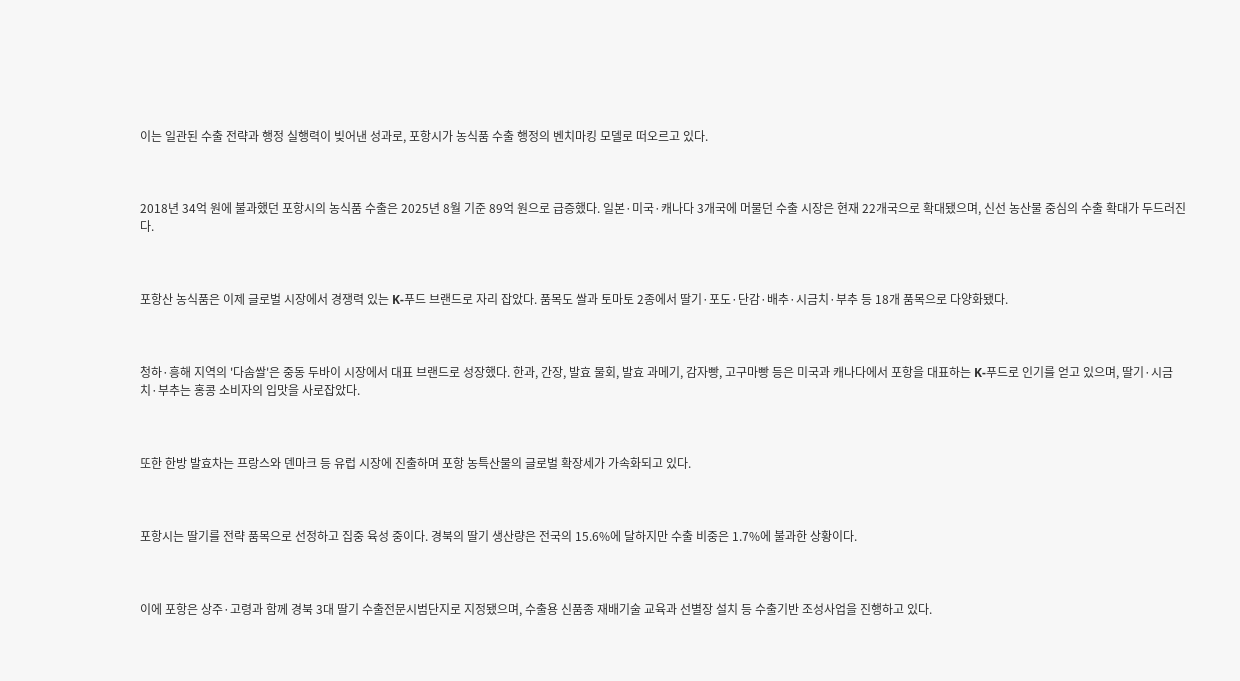이는 일관된 수출 전략과 행정 실행력이 빚어낸 성과로, 포항시가 농식품 수출 행정의 벤치마킹 모델로 떠오르고 있다.



2018년 34억 원에 불과했던 포항시의 농식품 수출은 2025년 8월 기준 89억 원으로 급증했다. 일본·미국·캐나다 3개국에 머물던 수출 시장은 현재 22개국으로 확대됐으며, 신선 농산물 중심의 수출 확대가 두드러진다.



포항산 농식품은 이제 글로벌 시장에서 경쟁력 있는 K-푸드 브랜드로 자리 잡았다. 품목도 쌀과 토마토 2종에서 딸기·포도·단감·배추·시금치·부추 등 18개 품목으로 다양화됐다.



청하·흥해 지역의 '다솜쌀'은 중동 두바이 시장에서 대표 브랜드로 성장했다. 한과, 간장, 발효 물회, 발효 과메기, 감자빵, 고구마빵 등은 미국과 캐나다에서 포항을 대표하는 K-푸드로 인기를 얻고 있으며, 딸기·시금치·부추는 홍콩 소비자의 입맛을 사로잡았다.



또한 한방 발효차는 프랑스와 덴마크 등 유럽 시장에 진출하며 포항 농특산물의 글로벌 확장세가 가속화되고 있다.



포항시는 딸기를 전략 품목으로 선정하고 집중 육성 중이다. 경북의 딸기 생산량은 전국의 15.6%에 달하지만 수출 비중은 1.7%에 불과한 상황이다.



이에 포항은 상주·고령과 함께 경북 3대 딸기 수출전문시범단지로 지정됐으며, 수출용 신품종 재배기술 교육과 선별장 설치 등 수출기반 조성사업을 진행하고 있다.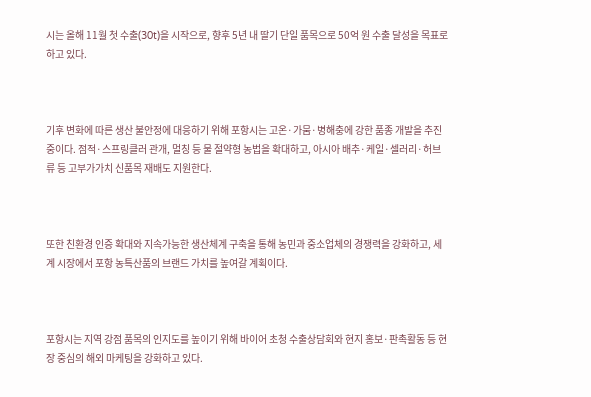시는 올해 11월 첫 수출(30t)을 시작으로, 향후 5년 내 딸기 단일 품목으로 50억 원 수출 달성을 목표로 하고 있다.



기후 변화에 따른 생산 불안정에 대응하기 위해 포항시는 고온·가뭄·병해충에 강한 품종 개발을 추진 중이다. 점적·스프링클러 관개, 멀칭 등 물 절약형 농법을 확대하고, 아시아 배추·케일·셀러리·허브류 등 고부가가치 신품목 재배도 지원한다.



또한 친환경 인증 확대와 지속가능한 생산체계 구축을 통해 농민과 중소업체의 경쟁력을 강화하고, 세계 시장에서 포항 농특산품의 브랜드 가치를 높여갈 계획이다.



포항시는 지역 강점 품목의 인지도를 높이기 위해 바이어 초청 수출상담회와 현지 홍보·판촉활동 등 현장 중심의 해외 마케팅을 강화하고 있다.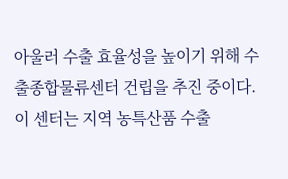아울러 수출 효율성을 높이기 위해 수출종합물류센터 건립을 추진 중이다. 이 센터는 지역 농특산품 수출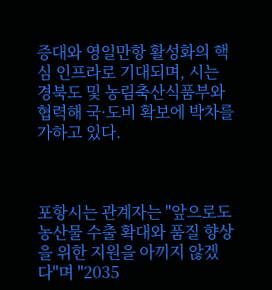증대와 영일만항 활성화의 핵심 인프라로 기대되며, 시는 경북도 및 농림축산식품부와 협력해 국·도비 확보에 박차를 가하고 있다.



포항시는 관계자는 "앞으로도 농산물 수출 확대와 품질 향상을 위한 지원을 아끼지 않겠다"며 "2035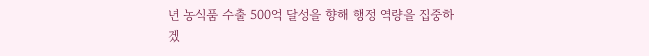년 농식품 수출 500억 달성을 향해 행정 역량을 집중하겠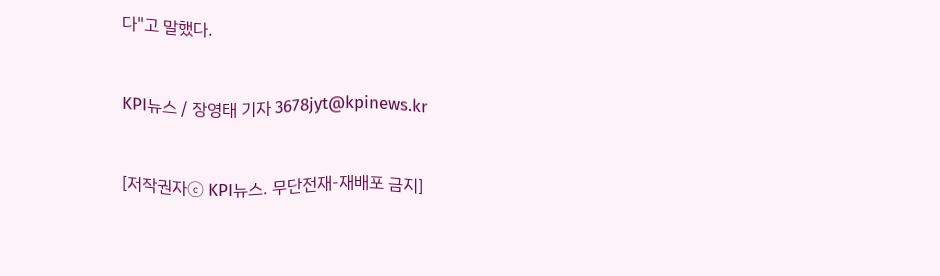다"고 말했다.



KPI뉴스 / 장영태 기자 3678jyt@kpinews.kr



[저작권자ⓒ KPI뉴스. 무단전재-재배포 금지]